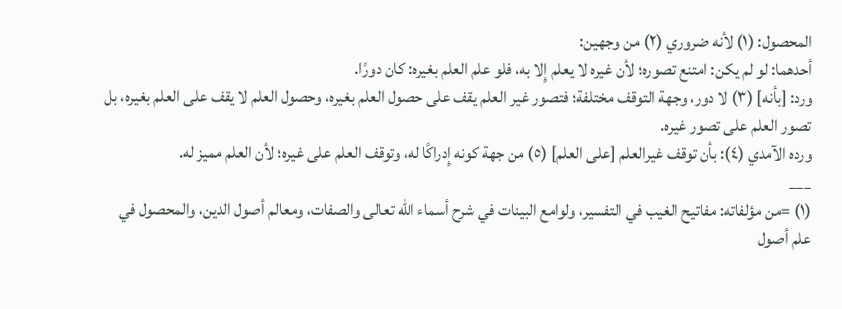المحصول: (١) لأنه ضروري (٢) من وجهين:
أحدهما: لو لم يكن: امتنع تصوره؛ لأن غيره لا يعلم إِلا به، فلو علم العلم بغيره: كان دورًا.
ورد: [بأنه] (٣) لا دور، وجهة التوقف مختلفة؛ فتصور غير العلم يقف على حصول العلم بغيره، وحصول العلم لا يقف على العلم بغيره، بل تصور العلم على تصور غيره.
ورده الآمدي (٤): بأن توقف غيرالعلم [على العلم] (٥) من جهة كونه إِدراكًا له، وتوقف العلم على غيره؛ لأن العلم مميز له.
___
(١) =من مؤلفاته: مفاتيح الغيب في التفسير، ولوامع البينات في شرح أسماء الله تعالى والصفات، ومعالم أصول الدين، والمحصول في علم أصول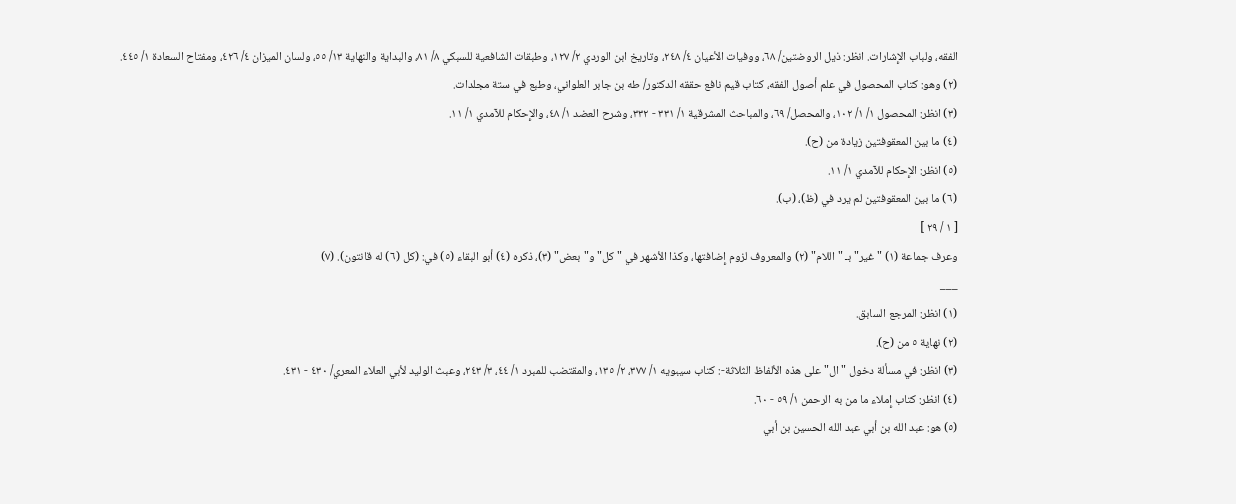الفقه، ولباب الإِشارات. انظر: ذيل الروضتين/ ٦٨، ووفيات الأعيان ٤/ ٢٤٨، وتاريخ ابن الوردي ٢/ ١٢٧، وطبقات الشافعية للسبكي ٨/ ٨١، والبداية والنهاية ١٣/ ٥٥، ولسان الميزان ٤/ ٤٢٦، ومفتاح السعادة ١/ ٤٤٥.
(٢) وهو: كتاب المحصول في علم أصول الفقه، كتاب قيم نافع حققه الدكتور/ طه بن جابر العلواني، وطبع في ستة مجلدات.
(٣) انظر: المحصول ١/ ١/ ١٠٢، والمحصل/ ٦٩، والمباحث المشرقية ١/ ٣٣١ - ٣٣٢، وشرح العضد ١/ ٤٨، والإِحكام للآمدي ١/ ١١.
(٤) ما بين المعقوفتين زيادة من (ح).
(٥) انظر: الإِحكام للآمدي ١/ ١١.
(٦) ما بين المعقوفتين لم يرد في (ظ)، (ب).
[ ١ / ٢٩ ]
وعرف جماعة (١) "غير" بـ "اللام" (٢) والمعروف لزوم إِضافتها، وكذا الأشهر في "كل" و"بعض" (٣)، ذكره (٤) أبو البقاء (٥) في: (كل (٦) له قانتون). (٧)
___
(١) انظر: المرجع السابق.
(٢) نهاية ٥ من (ح).
(٣) انظر: في مسألة دخول "ال" على هذه الألفاظ الثلاثة-: كتاب سيبويه ١/ ٣٧٧، ٢/ ١٣٥، والمقتضب للمبرد ١/ ٤٤، ٣/ ٢٤٣، وعبث الوليد لأبي العلاء المعري/ ٤٣٠ - ٤٣١.
(٤) انظر: كتاب إِملاء ما من به الرحمن ١/ ٥٩ - ٦٠.
(٥) هو: عبد الله بن أبي عبد الله الحسين بن أبي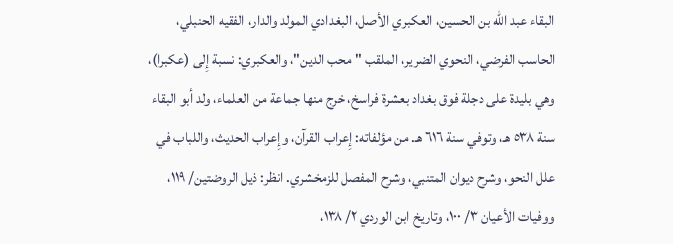البقاء عبد الله بن الحسين، العكبري الأصل، البغدادي المولد والدار، الفقيه الحنبلي، الحاسب الفرضي، النحوي الضرير، الملقب "محب الدين"، والعكبري: نسبة إِلى (عكبرا)، وهي بليدة على دجلة فوق بغداد بعشرة فراسخ، خرج منها جماعة من العلماء، ولد أبو البقاء سنة ٥٣٨ هـ، وتوفي سنة ٦١٦ هـ. من مؤلفاته: إِعراب القرآن، وإِعراب الحديث، واللباب في علل النحو، وشرح ديوان المتنبي، وشرح المفصل للزمخشري. انظر: ذيل الروضتين/ ١١٩، ووفيات الأعيان ٣/ ١٠٠، وتاريخ ابن الوردي ٢/ ١٣٨،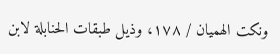ونكت الهميان / ١٧٨، وذيل طبقات الحنابلة لابن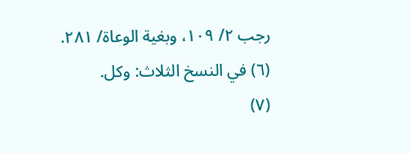رجب ٢/ ١٠٩، وبغية الوعاة/ ٢٨١.
(٦) في النسخ الثلاث: وكل.
(٧)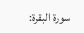سورة البقرة: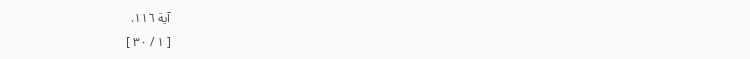آية ١١٦.
[ ١ / ٣٠ ]